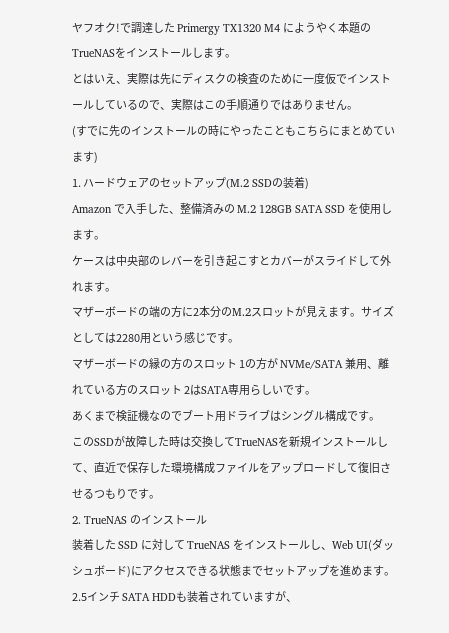ヤフオク!で調達した Primergy TX1320 M4 にようやく本題のTrueNASをインストールします。
とはいえ、実際は先にディスクの検査のために一度仮でインストールしているので、実際はこの手順通りではありません。
(すでに先のインストールの時にやったこともこちらにまとめています)
1. ハードウェアのセットアップ(M.2 SSDの装着)
Amazon で入手した、整備済みの M.2 128GB SATA SSD を使用します。
ケースは中央部のレバーを引き起こすとカバーがスライドして外れます。
マザーボードの端の方に2本分のM.2スロットが見えます。サイズとしては2280用という感じです。
マザーボードの縁の方のスロット 1の方が NVMe/SATA 兼用、離れている方のスロット 2はSATA専用らしいです。
あくまで検証機なのでブート用ドライブはシングル構成です。
このSSDが故障した時は交換してTrueNASを新規インストールして、直近で保存した環境構成ファイルをアップロードして復旧させるつもりです。
2. TrueNAS のインストール
装着した SSD に対して TrueNAS をインストールし、Web UI(ダッシュボード)にアクセスできる状態までセットアップを進めます。
2.5インチ SATA HDDも装着されていますが、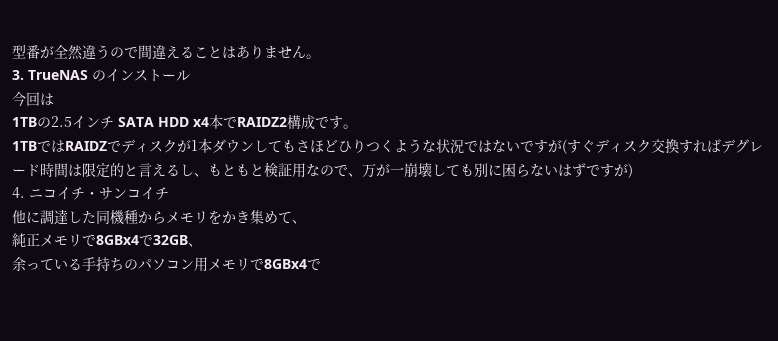型番が全然違うので間違えることはありません。
3. TrueNAS のインストール
今回は
1TBの2.5インチ SATA HDD x4本でRAIDZ2構成です。
1TBではRAIDZでディスクが1本ダウンしてもさほどひりつくような状況ではないですが(すぐディスク交換すればデグレード時間は限定的と言えるし、もともと検証用なので、万が一崩壊しても別に困らないはずですが)
4. ニコイチ・サンコイチ
他に調達した同機種からメモリをかき集めて、
純正メモリで8GBx4で32GB、
余っている手持ちのパソコン用メモリで8GBx4で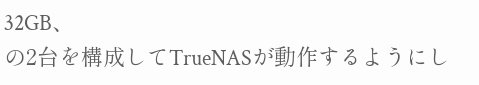32GB、
の2台を構成してTrueNASが動作するようにし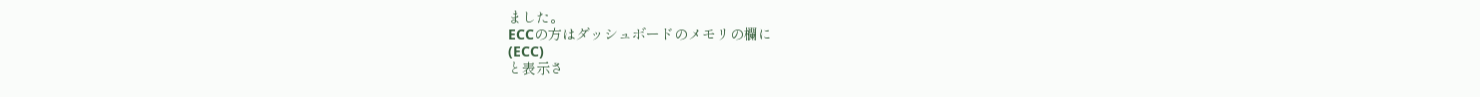ました。
ECCの方はダッシュボードのメモリの欄に
(ECC)
と表示さ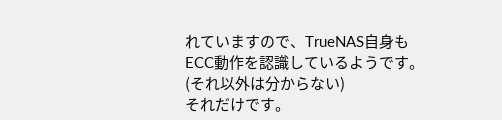れていますので、TrueNAS自身もECC動作を認識しているようです。
(それ以外は分からない)
それだけです。